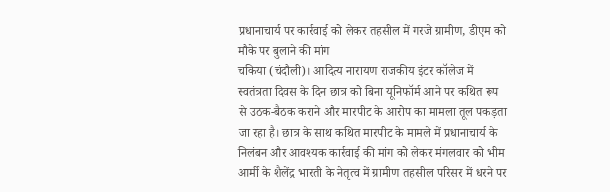प्रधानाचार्य पर कार्रवाई को लेकर तहसील में गरजे ग्रामीण, डीएम को मौके पर बुलाने की मांग
चकिया (चंदौली)। आदित्य नारायण राजकीय इंटर कॉलेज में स्वतंत्रता दिवस के दिन छात्र को बिना यूनिफॉर्म आने पर कथित रूप से उठक-बैठक कराने और मारपीट के आरोप का मामला तूल पकड़ता जा रहा है। छात्र के साथ कथित मारपीट के मामले में प्रधानाचार्य के निलंबन और आवश्यक कार्रवाई की मांग को लेकर मंगलवार को भीम आर्मी के शैलेंद्र भारती के नेतृत्व में ग्रामीण तहसील परिसर में धरने पर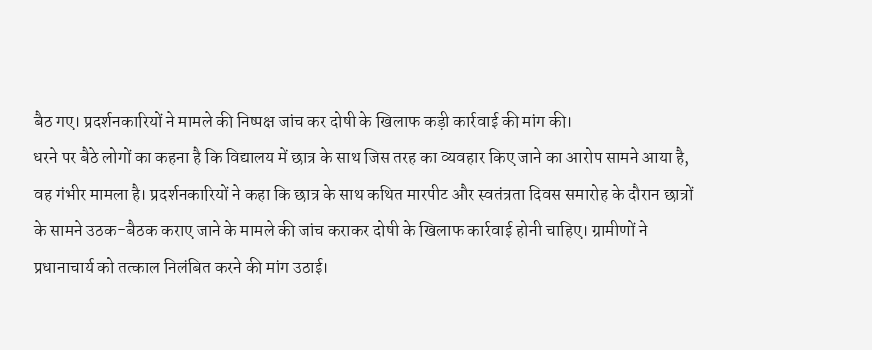बैठ गए। प्रदर्शनकारियों ने मामले की निष्पक्ष जांच कर दोषी के खिलाफ कड़ी कार्रवाई की मांग की।
धरने पर बैठे लोगों का कहना है कि विद्यालय में छात्र के साथ जिस तरह का व्यवहार किए जाने का आरोप सामने आया है, वह गंभीर मामला है। प्रदर्शनकारियों ने कहा कि छात्र के साथ कथित मारपीट और स्वतंत्रता दिवस समारोह के दौरान छात्रों के सामने उठक-बैठक कराए जाने के मामले की जांच कराकर दोषी के खिलाफ कार्रवाई होनी चाहिए। ग्रामीणों ने प्रधानाचार्य को तत्काल निलंबित करने की मांग उठाई।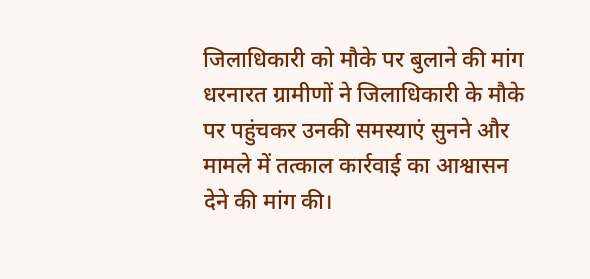जिलाधिकारी को मौके पर बुलाने की मांग
धरनारत ग्रामीणों ने जिलाधिकारी के मौके पर पहुंचकर उनकी समस्याएं सुनने और मामले में तत्काल कार्रवाई का आश्वासन देने की मांग की।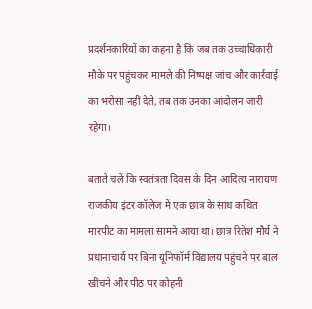प्रदर्शनकारियों का कहना है कि जब तक उच्चाधिकारी मौके पर पहुंचकर मामले की निष्पक्ष जांच और कार्रवाई का भरोसा नहीं देते, तब तक उनका आंदोलन जारी रहेगा।

बताते चलें कि स्वतंत्रता दिवस के दिन आदित्य नारायण राजकीय इंटर कॉलेज में एक छात्र के साथ कथित मारपीट का मामला सामने आया था। छात्र रितेश मौर्य ने प्रधानाचार्य पर बिना यूनिफॉर्म विद्यालय पहुंचने पर बाल खींचने और पीठ पर कोहनी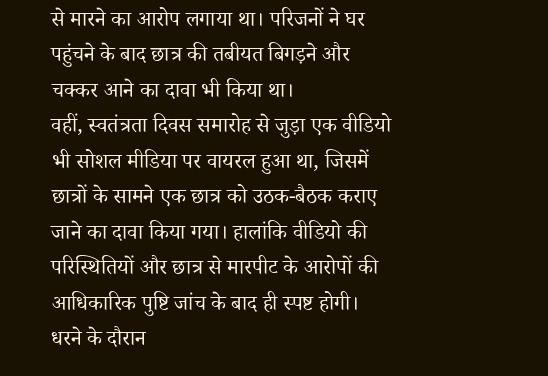से मारने का आरोप लगाया था। परिजनों ने घर पहुंचने के बाद छात्र की तबीयत बिगड़ने और चक्कर आने का दावा भी किया था।
वहीं, स्वतंत्रता दिवस समारोह से जुड़ा एक वीडियो भी सोशल मीडिया पर वायरल हुआ था, जिसमें छात्रों के सामने एक छात्र को उठक-बैठक कराए जाने का दावा किया गया। हालांकि वीडियो की परिस्थितियों और छात्र से मारपीट के आरोपों की आधिकारिक पुष्टि जांच के बाद ही स्पष्ट होगी।
धरने के दौरान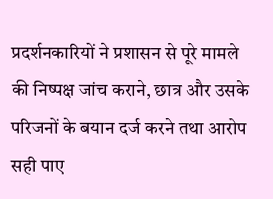प्रदर्शनकारियों ने प्रशासन से पूरे मामले की निष्पक्ष जांच कराने, छात्र और उसके परिजनों के बयान दर्ज करने तथा आरोप सही पाए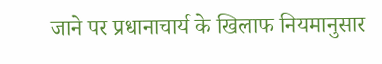जाने पर प्रधानाचार्य के खिलाफ नियमानुसार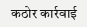कठोर कार्रवाई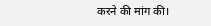करने की मांग की।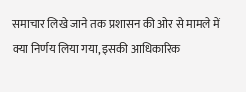समाचार लिखे जाने तक प्रशासन की ओर से मामले में क्या निर्णय लिया गया, इसकी आधिकारिक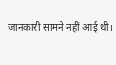जानकारी सामने नहीं आई थी।